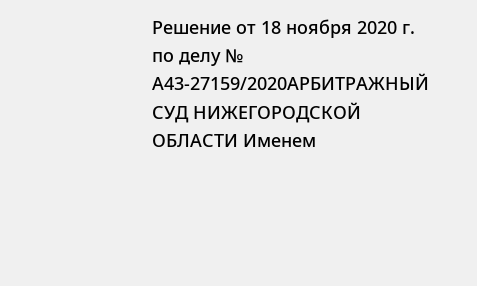Решение от 18 ноября 2020 г. по делу № А43-27159/2020АРБИТРАЖНЫЙ СУД НИЖЕГОРОДСКОЙ ОБЛАСТИ Именем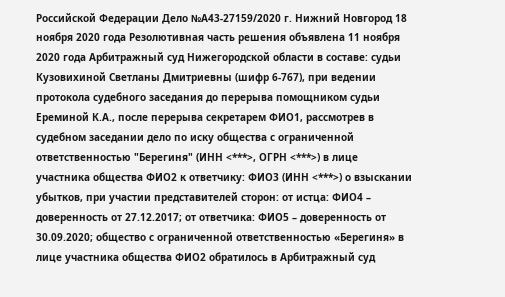Российской Федерации Дело №А43-27159/2020 г. Нижний Новгород 18 ноября 2020 года Резолютивная часть решения объявлена 11 ноября 2020 года Арбитражный суд Нижегородской области в составе: судьи Кузовихиной Светланы Дмитриевны (шифр 6-767), при ведении протокола судебного заседания до перерыва помощником судьи Ереминой К.А., после перерыва секретарем ФИО1, рассмотрев в судебном заседании дело по иску общества с ограниченной ответственностью "Берегиня" (ИНН <***>, ОГРН <***>) в лице участника общества ФИО2 к ответчику: ФИО3 (ИНН <***>) о взыскании убытков, при участии представителей сторон: от истца: ФИО4 – доверенность от 27.12.2017; от ответчика: ФИО5 – доверенность от 30.09.2020; общество с ограниченной ответственностью «Берегиня» в лице участника общества ФИО2 обратилось в Арбитражный суд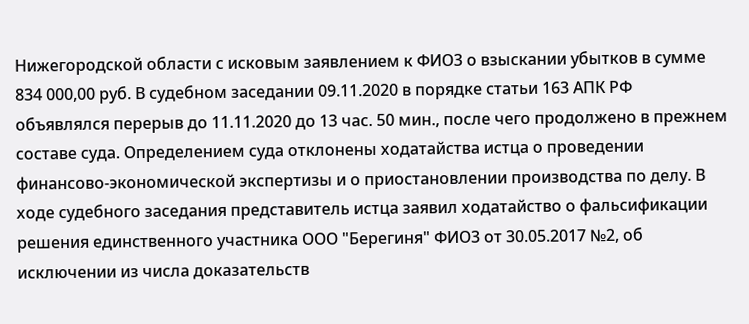Нижегородской области с исковым заявлением к ФИО3 о взыскании убытков в сумме 834 000,00 руб. В судебном заседании 09.11.2020 в порядке статьи 163 АПК РФ объявлялся перерыв до 11.11.2020 до 13 час. 50 мин., после чего продолжено в прежнем составе суда. Определением суда отклонены ходатайства истца о проведении финансово-экономической экспертизы и о приостановлении производства по делу. В ходе судебного заседания представитель истца заявил ходатайство о фальсификации решения единственного участника ООО "Берегиня" ФИО3 от 30.05.2017 №2, об исключении из числа доказательств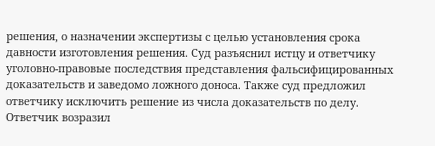решения, о назначении экспертизы с целью установления срока давности изготовления решения. Суд разъяснил истцу и ответчику уголовно-правовые последствия представления фальсифицированных доказательств и заведомо ложного доноса. Также суд предложил ответчику исключить решение из числа доказательств по делу. Ответчик возразил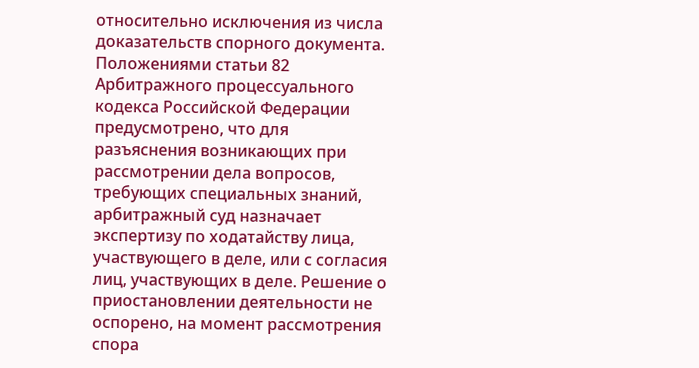относительно исключения из числа доказательств спорного документа. Положениями статьи 82 Арбитражного процессуального кодекса Российской Федерации предусмотрено, что для разъяснения возникающих при рассмотрении дела вопросов, требующих специальных знаний, арбитражный суд назначает экспертизу по ходатайству лица, участвующего в деле, или с согласия лиц, участвующих в деле. Решение о приостановлении деятельности не оспорено, на момент рассмотрения спора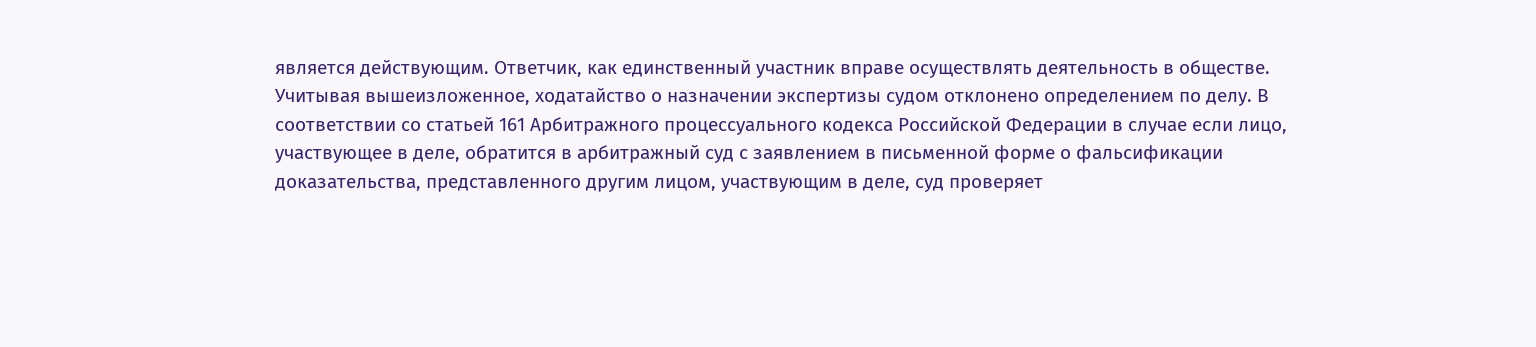является действующим. Ответчик, как единственный участник вправе осуществлять деятельность в обществе. Учитывая вышеизложенное, ходатайство о назначении экспертизы судом отклонено определением по делу. В соответствии со статьей 161 Арбитражного процессуального кодекса Российской Федерации в случае если лицо, участвующее в деле, обратится в арбитражный суд с заявлением в письменной форме о фальсификации доказательства, представленного другим лицом, участвующим в деле, суд проверяет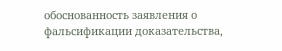обоснованность заявления о фальсификации доказательства,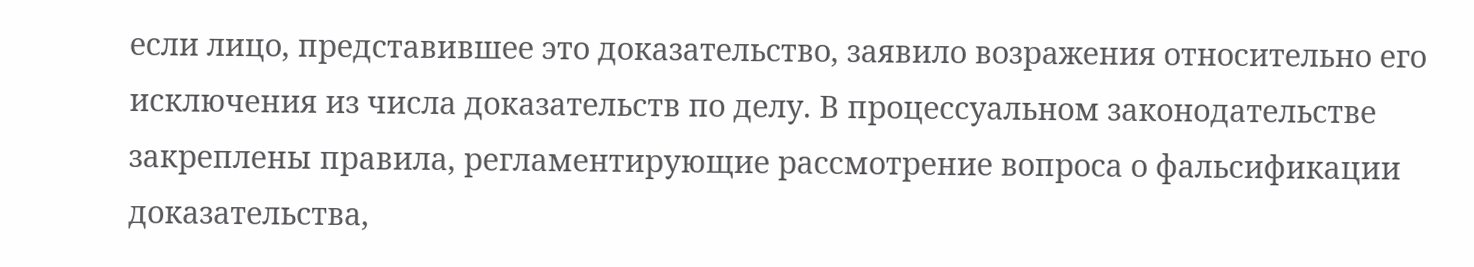если лицо, представившее это доказательство, заявило возражения относительно его исключения из числа доказательств по делу. В процессуальном законодательстве закреплены правила, регламентирующие рассмотрение вопроса о фальсификации доказательства,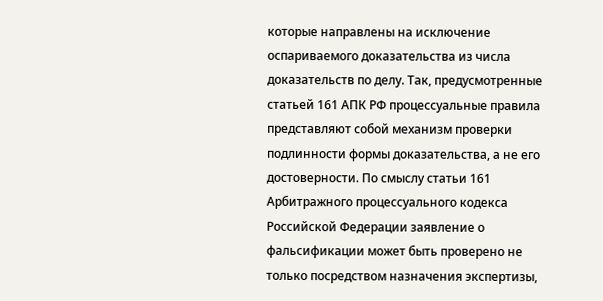которые направлены на исключение оспариваемого доказательства из числа доказательств по делу. Так, предусмотренные статьей 161 АПК РФ процессуальные правила представляют собой механизм проверки подлинности формы доказательства, а не его достоверности. По смыслу статьи 161 Арбитражного процессуального кодекса Российской Федерации заявление о фальсификации может быть проверено не только посредством назначения экспертизы,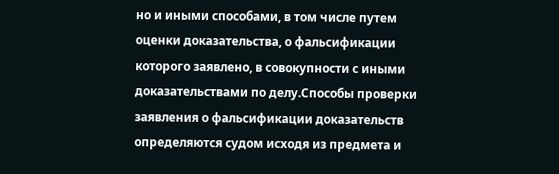но и иными способами, в том числе путем оценки доказательства, о фальсификации которого заявлено, в совокупности с иными доказательствами по делу.Способы проверки заявления о фальсификации доказательств определяются судом исходя из предмета и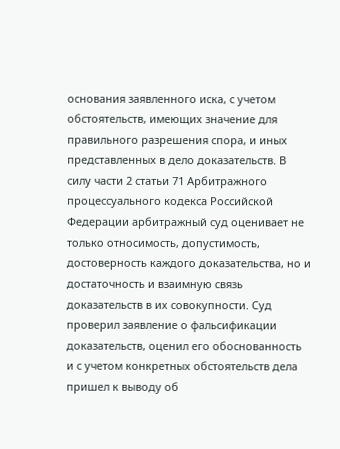основания заявленного иска, с учетом обстоятельств, имеющих значение для правильного разрешения спора, и иных представленных в дело доказательств. В силу части 2 статьи 71 Арбитражного процессуального кодекса Российской Федерации арбитражный суд оценивает не только относимость, допустимость, достоверность каждого доказательства, но и достаточность и взаимную связь доказательств в их совокупности. Суд проверил заявление о фальсификации доказательств, оценил его обоснованность и с учетом конкретных обстоятельств дела пришел к выводу об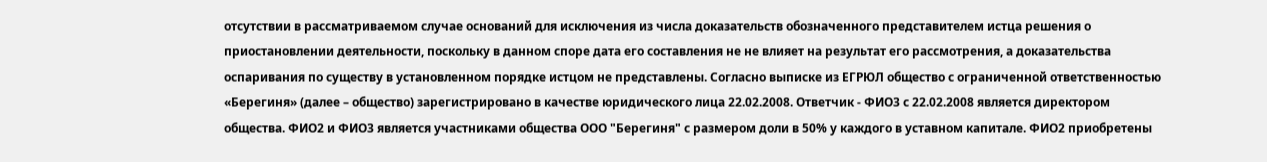отсутствии в рассматриваемом случае оснований для исключения из числа доказательств обозначенного представителем истца решения о приостановлении деятельности, поскольку в данном споре дата его составления не не влияет на результат его рассмотрения, а доказательства оспаривания по существу в установленном порядке истцом не представлены. Согласно выписке из ЕГРЮЛ общество с ограниченной ответственностью «Берегиня» (далее – общество) зарегистрировано в качестве юридического лица 22.02.2008. Ответчик - ФИО3 с 22.02.2008 является директором общества. ФИО2 и ФИО3 является участниками общества ООО "Берегиня" с размером доли в 50% у каждого в уставном капитале. ФИО2 приобретены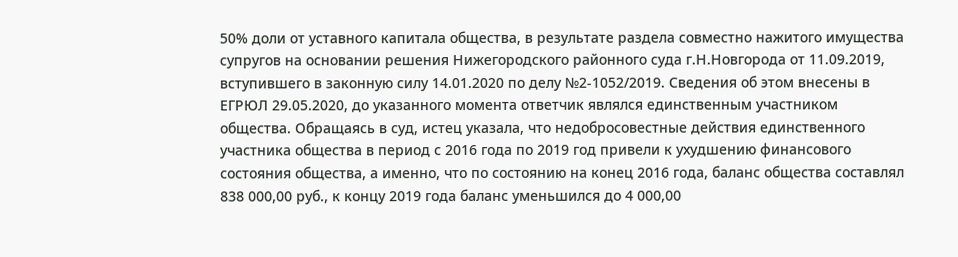50% доли от уставного капитала общества, в результате раздела совместно нажитого имущества супругов на основании решения Нижегородского районного суда г.Н.Новгорода от 11.09.2019, вступившего в законную силу 14.01.2020 по делу №2-1052/2019. Сведения об этом внесены в ЕГРЮЛ 29.05.2020, до указанного момента ответчик являлся единственным участником общества. Обращаясь в суд, истец указала, что недобросовестные действия единственного участника общества в период с 2016 года по 2019 год привели к ухудшению финансового состояния общества, а именно, что по состоянию на конец 2016 года, баланс общества составлял 838 000,00 руб., к концу 2019 года баланс уменьшился до 4 000,00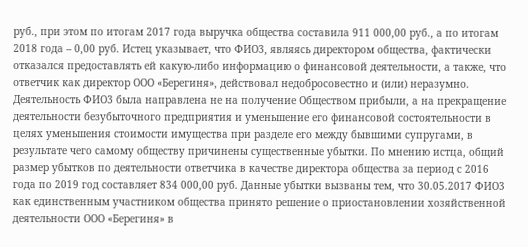руб., при этом по итогам 2017 года выручка общества составила 911 000,00 руб., а по итогам 2018 года – 0,00 руб. Истец указывает, что ФИО3, являясь директором общества, фактически отказался предоставлять ей какую-либо информацию о финансовой деятельности, а также, что ответчик как директор ООО «Берегиня», действовал недобросовестно и (или) неразумно. Деятельность ФИО3 была направлена не на получение Обществом прибыли, а на прекращение деятельности безубыточного предприятия и уменьшение его финансовой состоятельности в целях уменьшения стоимости имущества при разделе его между бывшими супругами, в результате чего самому обществу причинены существенные убытки. По мнению истца, общий размер убытков по деятельности ответчика в качестве директора общества за период с 2016 года по 2019 год составляет 834 000,00 руб. Данные убытки вызваны тем, что 30.05.2017 ФИО3 как единственным участником общества принято решение о приостановлении хозяйственной деятельности ООО «Берегиня» в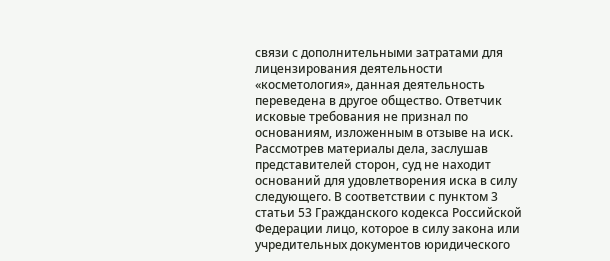связи с дополнительными затратами для лицензирования деятельности «косметология», данная деятельность переведена в другое общество. Ответчик исковые требования не признал по основаниям, изложенным в отзыве на иск. Рассмотрев материалы дела, заслушав представителей сторон, суд не находит оснований для удовлетворения иска в силу следующего. В соответствии с пунктом 3 статьи 53 Гражданского кодекса Российской Федерации лицо, которое в силу закона или учредительных документов юридического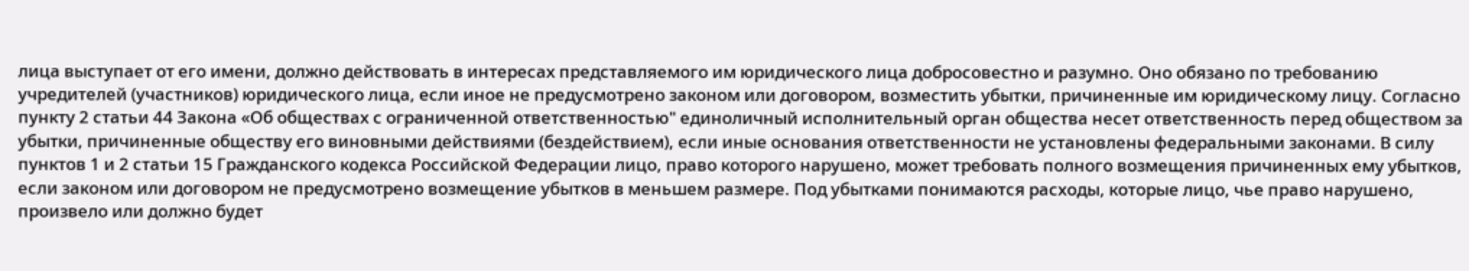лица выступает от его имени, должно действовать в интересах представляемого им юридического лица добросовестно и разумно. Оно обязано по требованию учредителей (участников) юридического лица, если иное не предусмотрено законом или договором, возместить убытки, причиненные им юридическому лицу. Согласно пункту 2 статьи 44 Закона «Об обществах с ограниченной ответственностью" единоличный исполнительный орган общества несет ответственность перед обществом за убытки, причиненные обществу его виновными действиями (бездействием), если иные основания ответственности не установлены федеральными законами. В силу пунктов 1 и 2 статьи 15 Гражданского кодекса Российской Федерации лицо, право которого нарушено, может требовать полного возмещения причиненных ему убытков, если законом или договором не предусмотрено возмещение убытков в меньшем размере. Под убытками понимаются расходы, которые лицо, чье право нарушено, произвело или должно будет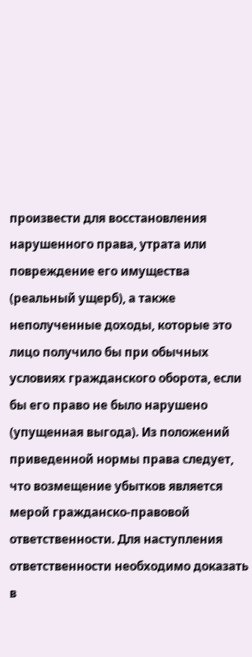произвести для восстановления нарушенного права, утрата или повреждение его имущества (реальный ущерб), а также неполученные доходы, которые это лицо получило бы при обычных условиях гражданского оборота, если бы его право не было нарушено (упущенная выгода). Из положений приведенной нормы права следует, что возмещение убытков является мерой гражданско-правовой ответственности. Для наступления ответственности необходимо доказать в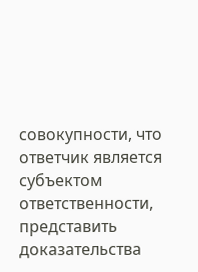совокупности, что ответчик является субъектом ответственности, представить доказательства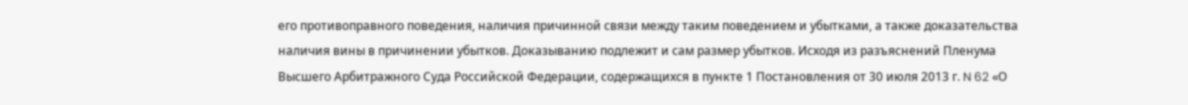его противоправного поведения, наличия причинной связи между таким поведением и убытками, а также доказательства наличия вины в причинении убытков. Доказыванию подлежит и сам размер убытков. Исходя из разъяснений Пленума Высшего Арбитражного Суда Российской Федерации, содержащихся в пункте 1 Постановления от 30 июля 2013 г. N 62 «О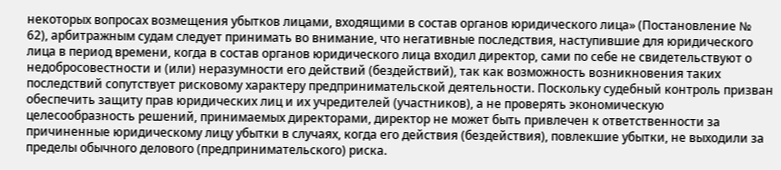некоторых вопросах возмещения убытков лицами, входящими в состав органов юридического лица» (Постановление № 62), арбитражным судам следует принимать во внимание, что негативные последствия, наступившие для юридического лица в период времени, когда в состав органов юридического лица входил директор, сами по себе не свидетельствуют о недобросовестности и (или) неразумности его действий (бездействий), так как возможность возникновения таких последствий сопутствует рисковому характеру предпринимательской деятельности. Поскольку судебный контроль призван обеспечить защиту прав юридических лиц и их учредителей (участников), а не проверять экономическую целесообразность решений, принимаемых директорами, директор не может быть привлечен к ответственности за причиненные юридическому лицу убытки в случаях, когда его действия (бездействия), повлекшие убытки, не выходили за пределы обычного делового (предпринимательского) риска.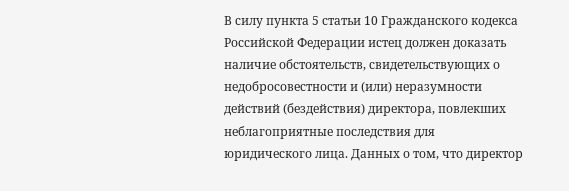В силу пункта 5 статьи 10 Гражданского кодекса Российской Федерации истец должен доказать наличие обстоятельств, свидетельствующих о недобросовестности и (или) неразумности действий (бездействия) директора, повлекших неблагоприятные последствия для юридического лица. Данных о том, что директор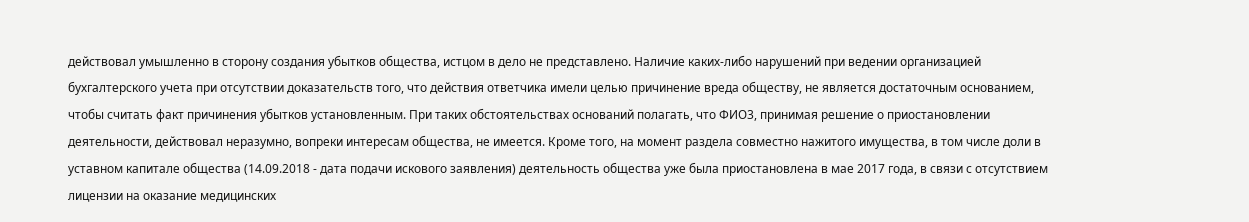действовал умышленно в сторону создания убытков общества, истцом в дело не представлено. Наличие каких-либо нарушений при ведении организацией бухгалтерского учета при отсутствии доказательств того, что действия ответчика имели целью причинение вреда обществу, не является достаточным основанием, чтобы считать факт причинения убытков установленным. При таких обстоятельствах оснований полагать, что ФИО3, принимая решение о приостановлении деятельности, действовал неразумно, вопреки интересам общества, не имеется. Кроме того, на момент раздела совместно нажитого имущества, в том числе доли в уставном капитале общества (14.09.2018 - дата подачи искового заявления) деятельность общества уже была приостановлена в мае 2017 года, в связи с отсутствием лицензии на оказание медицинских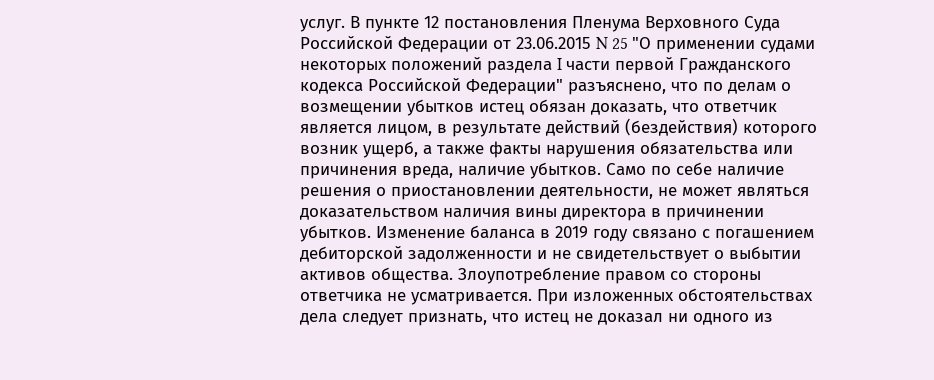услуг. В пункте 12 постановления Пленума Верховного Суда Российской Федерации от 23.06.2015 N 25 "О применении судами некоторых положений раздела I части первой Гражданского кодекса Российской Федерации" разъяснено, что по делам о возмещении убытков истец обязан доказать, что ответчик является лицом, в результате действий (бездействия) которого возник ущерб, а также факты нарушения обязательства или причинения вреда, наличие убытков. Само по себе наличие решения о приостановлении деятельности, не может являться доказательством наличия вины директора в причинении убытков. Изменение баланса в 2019 году связано с погашением дебиторской задолженности и не свидетельствует о выбытии активов общества. Злоупотребление правом со стороны ответчика не усматривается. При изложенных обстоятельствах дела следует признать, что истец не доказал ни одного из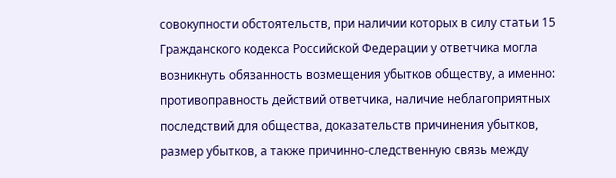совокупности обстоятельств, при наличии которых в силу статьи 15 Гражданского кодекса Российской Федерации у ответчика могла возникнуть обязанность возмещения убытков обществу, а именно: противоправность действий ответчика, наличие неблагоприятных последствий для общества, доказательств причинения убытков, размер убытков, а также причинно-следственную связь между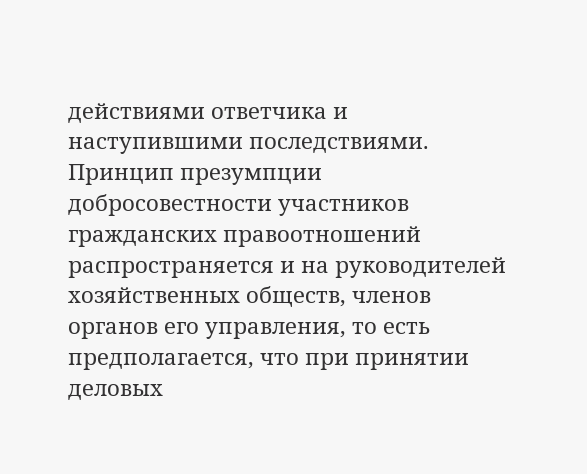действиями ответчика и наступившими последствиями. Принцип презумпции добросовестности участников гражданских правоотношений распространяется и на руководителей хозяйственных обществ, членов органов его управления, то есть предполагается, что при принятии деловых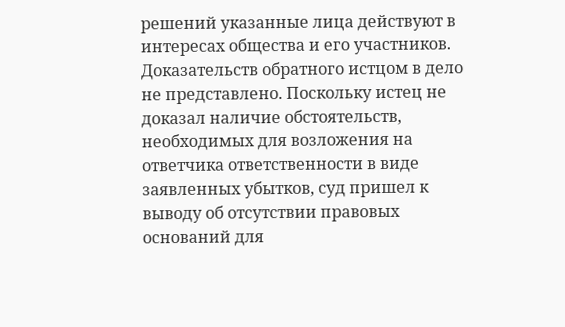решений указанные лица действуют в интересах общества и его участников. Доказательств обратного истцом в дело не представлено. Поскольку истец не доказал наличие обстоятельств, необходимых для возложения на ответчика ответственности в виде заявленных убытков, суд пришел к выводу об отсутствии правовых оснований для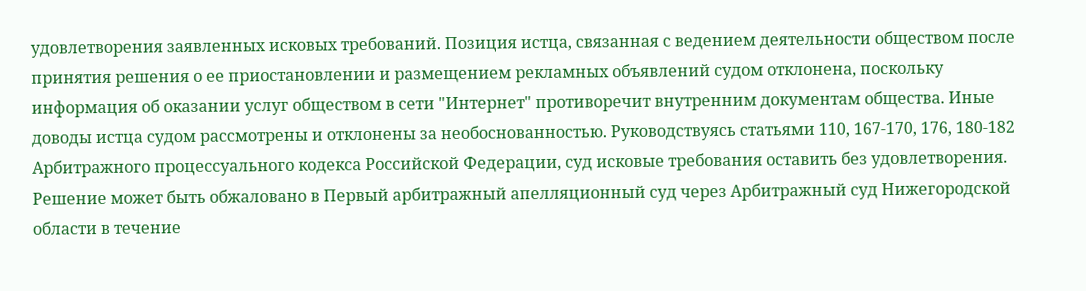удовлетворения заявленных исковых требований. Позиция истца, связанная с ведением деятельности обществом после принятия решения о ее приостановлении и размещением рекламных объявлений судом отклонена, поскольку информация об оказании услуг обществом в сети "Интернет" противоречит внутренним документам общества. Иные доводы истца судом рассмотрены и отклонены за необоснованностью. Руководствуясь статьями 110, 167-170, 176, 180-182 Арбитражного процессуального кодекса Российской Федерации, суд исковые требования оставить без удовлетворения. Решение может быть обжаловано в Первый арбитражный апелляционный суд через Арбитражный суд Нижегородской области в течение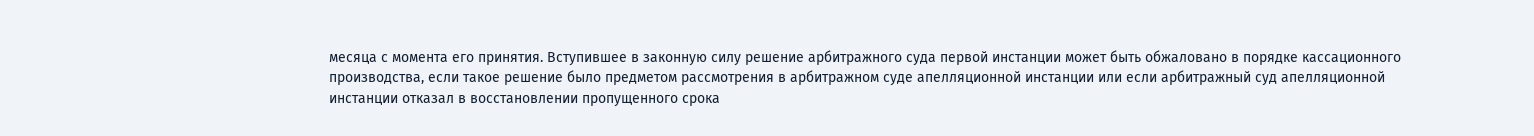месяца с момента его принятия. Вступившее в законную силу решение арбитражного суда первой инстанции может быть обжаловано в порядке кассационного производства, если такое решение было предметом рассмотрения в арбитражном суде апелляционной инстанции или если арбитражный суд апелляционной инстанции отказал в восстановлении пропущенного срока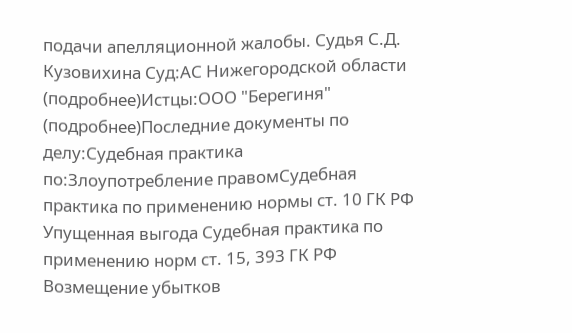подачи апелляционной жалобы. Судья С.Д. Кузовихина Суд:АС Нижегородской области (подробнее)Истцы:ООО "Берегиня" (подробнее)Последние документы по делу:Судебная практика по:Злоупотребление правомСудебная практика по применению нормы ст. 10 ГК РФ Упущенная выгода Судебная практика по применению норм ст. 15, 393 ГК РФ Возмещение убытков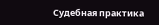Судебная практика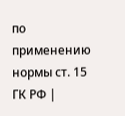по применению нормы ст. 15 ГК РФ |